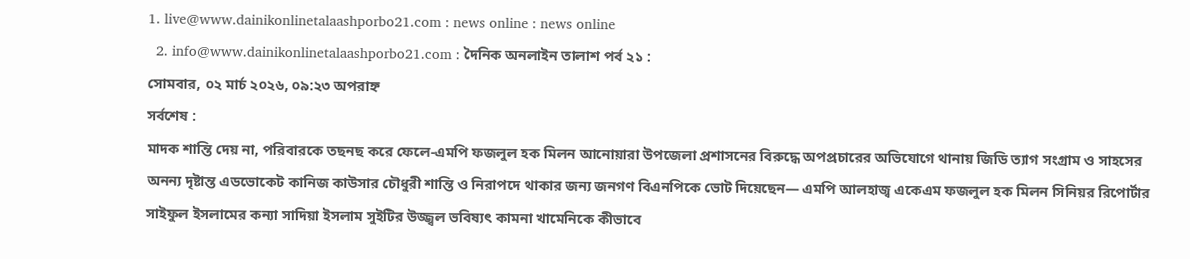1. live@www.dainikonlinetalaashporbo21.com : news online : news online
  2. info@www.dainikonlinetalaashporbo21.com : দৈনিক অনলাইন তালাশ পর্ব ২১ :
সোমবার, ০২ মার্চ ২০২৬, ০৯:২৩ অপরাহ্ন
সর্বশেষ :
মাদক শান্তি দেয় না, পরিবারকে তছনছ করে ফেলে-এমপি ফজলুল হক মিলন আনোয়ারা উপজেলা প্রশাসনের বিরুদ্ধে অপপ্রচারের অভিযোগে থানায় জিডি ত্যাগ সংগ্রাম ও সাহসের অনন্য দৃষ্টান্ত এডভোকেট কানিজ কাউসার চৌধুরী শান্তি ও নিরাপদে থাকার জন্য জনগণ বিএনপিকে ভোট দিয়েছেন— এমপি আলহাজ্ব একেএম ফজলুল হক মিলন সিনিয়র রিপোর্টার সাইফুল ইসলামের কন্যা সাদিয়া ইসলাম সুইটির উজ্জ্বল ভবিষ্যৎ কামনা খামেনিকে কীভাবে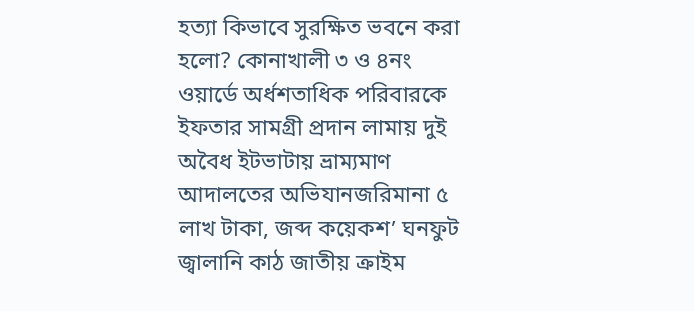হত্যা কিভাবে সুরক্ষিত ভবনে করা হলো? কোনাখালী ৩ ও ৪নং ওয়ার্ডে অর্ধশতাধিক পরিবারকে ইফতার সামগ্রী প্রদান লামায় দুই অবৈধ ইটভাটায় ভ্রাম্যমাণ আদালতের অভিযানজরিমানা ৫ লাখ টাকা, জব্দ কয়েকশ’ ঘনফুট জ্বালানি কাঠ জাতীয় ক্রাইম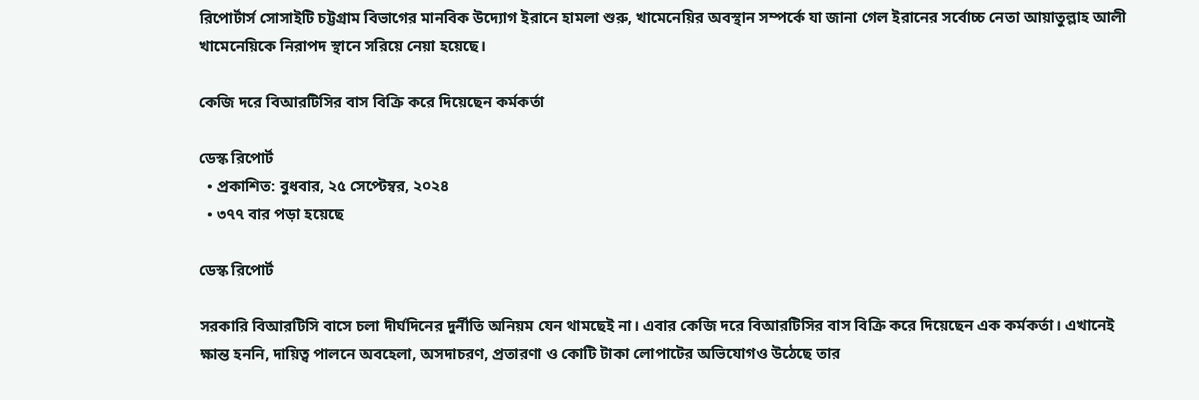রিপোর্টার্স সোসাইটি চট্টগ্রাম বিভাগের মানবিক উদ্যোগ ইরানে হামলা শুরু, খামেনেয়ির অবস্থান সম্পর্কে যা জানা গেল ইরানের সর্বোচ্চ নেতা আয়াতুল্লাহ আলী খামেনেয়িকে নিরাপদ স্থানে সরিয়ে নেয়া হয়েছে।

কেজি দরে বিআরটিসির বাস বিক্রি করে দিয়েছেন কর্মকর্তা

ডেস্ক রিপোর্ট
  • প্রকাশিত: বুধবার, ২৫ সেপ্টেম্বর, ২০২৪
  • ৩৭৭ বার পড়া হয়েছে

ডেস্ক রিপোর্ট

সরকারি বিআরটিসি বাসে চলা দীর্ঘদিনের দুর্নীতি অনিয়ম যেন থামছেই না। এবার কেজি দরে বিআরটিসির বাস বিক্রি করে দিয়েছেন এক কর্মকর্তা। এখানেই ক্ষান্ত হননি, দায়িত্ব পালনে অবহেলা, অসদাচরণ, প্রতারণা ও কোটি টাকা লোপাটের অভিযোগও উঠেছে তার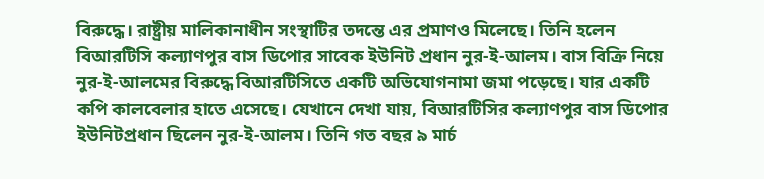বিরুদ্ধে। রাষ্ট্রীয় মালিকানাধীন সংস্থাটির তদন্তে এর প্রমাণও মিলেছে। তিনি হলেন বিআরটিসি কল্যাণপুর বাস ডিপোর সাবেক ইউনিট প্রধান নুর-ই-আলম। বাস বিক্রি নিয়ে নুর-ই-আলমের বিরুদ্ধে বিআরটিসিতে একটি অভিযোগনামা জমা পড়েছে। যার একটি কপি কালবেলার হাতে এসেছে। যেখানে দেখা যায়, বিআরটিসির কল্যাণপুর বাস ডিপোর ইউনিটপ্রধান ছিলেন নুর-ই-আলম। তিনি গত বছর ৯ মার্চ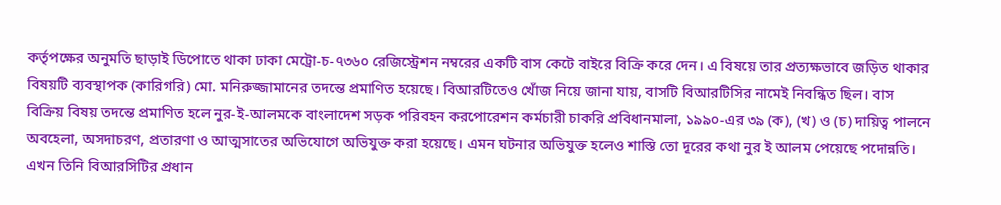কর্তৃপক্ষের অনুমতি ছাড়াই ডিপোতে থাকা ঢাকা মেট্রো-চ-৭৩৬০ রেজিস্ট্রেশন নম্বরের একটি বাস কেটে বাইরে বিক্রি করে দেন। এ বিষয়ে তার প্রত্যক্ষভাবে জড়িত থাকার বিষয়টি ব্যবস্থাপক (কারিগরি) মো. মনিরুজ্জামানের তদন্তে প্রমাণিত হয়েছে। বিআরটিতেও খোঁজ নিয়ে জানা যায়, বাসটি বিআরটিসির নামেই নিবন্ধিত ছিল। বাস বিক্রিয় বিষয় তদন্তে প্রমাণিত হলে নুর-ই-আলমকে বাংলাদেশ সড়ক পরিবহন করপোরেশন কর্মচারী চাকরি প্রবিধানমালা, ১৯৯০-এর ৩৯ (ক), (খ) ও (চ) দায়িত্ব পালনে অবহেলা, অসদাচরণ, প্রতারণা ও আত্মসাতের অভিযোগে অভিযুক্ত করা হয়েছে। এমন ঘটনার অভিযুক্ত হলেও শাস্তি তো দূরের কথা নুর ই আলম পেয়েছে পদোন্নতি। এখন তিনি বিআরসিটির প্রধান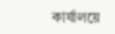কার্যালয়ে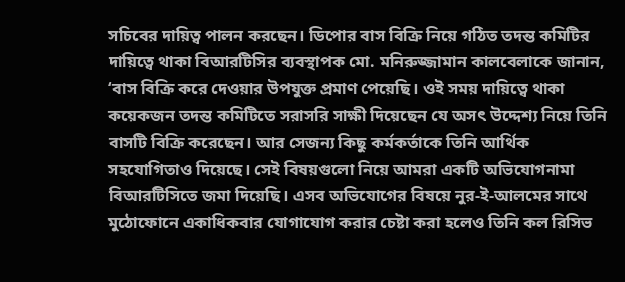সচিবের দায়িত্ব পালন করছেন। ডিপোর বাস বিক্রি নিয়ে গঠিত তদন্ত কমিটির দায়িত্বে থাকা বিআরটিসির ব্যবস্থাপক মো. মনিরুজ্জামান কালবেলাকে জানান, ‘বাস বিক্রি করে দেওয়ার উপযুক্ত প্রমাণ পেয়েছি। ওই সময় দায়িত্বে থাকা কয়েকজন তদন্ত কমিটিতে সরাসরি সাক্ষী দিয়েছেন যে অসৎ উদ্দেশ্য নিয়ে তিনি বাসটি বিক্রি করেছেন। আর সেজন্য কিছু কর্মকর্তাকে তিনি আর্থিক সহযোগিতাও দিয়েছে। সেই বিষয়গুলো নিয়ে আমরা একটি অভিযোগনামা বিআরটিসিতে জমা দিয়েছি। এসব অভিযোগের বিষয়ে নুর-ই-আলমের সাথে মুঠোফোনে একাধিকবার যোগাযোগ করার চেষ্টা করা হলেও তিনি কল রিসিভ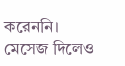করেননি। মেসেজ দিলেও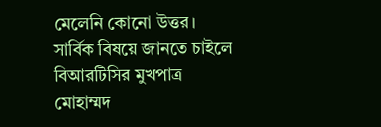মেলেনি কোনো উত্তর। সার্বিক বিষয়ে জানতে চাইলে বিআরটিসির মুখপাত্র মোহাম্মদ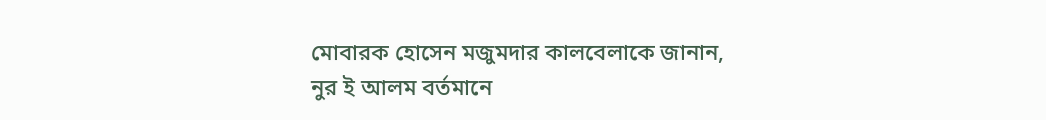মোবারক হোসেন মজুমদার কালবেলাকে জানান, নুর ই আলম বর্তমানে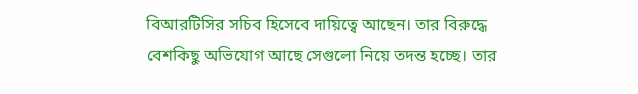বিআরটিসির সচিব হিসেবে দায়িত্বে আছেন। তার বিরুদ্ধে বেশকিছু অভিযোগ আছে সেগুলো নিয়ে তদন্ত হচ্ছে। তার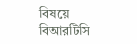বিষয়ে বিআরটিসি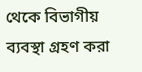থেকে বিভাগীয় ব্যবস্থা গ্রহণ করা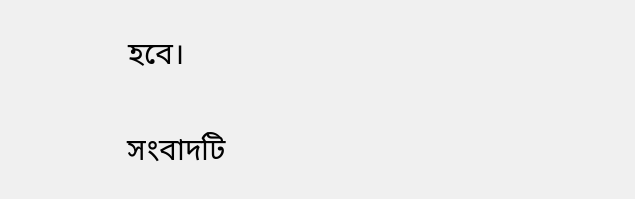হবে।

সংবাদটি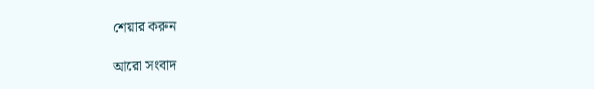শেয়ার করুন

আরো সংবাদ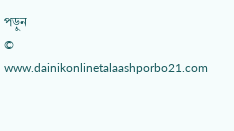পড়ুন
© www.dainikonlinetalaashporbo21.com